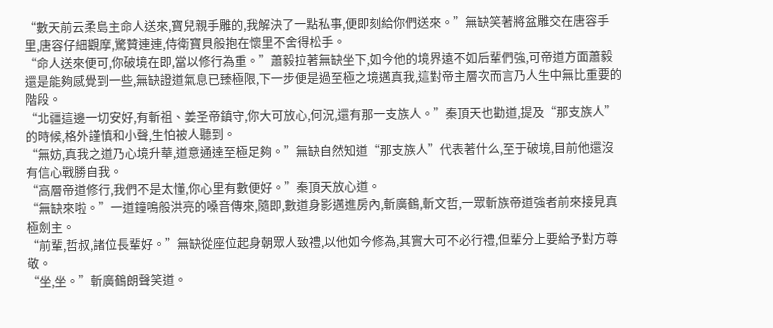“數天前云柔島主命人送來,寶兒親手雕的,我解決了一點私事,便即刻給你們送來。”無缺笑著將盆雕交在唐容手里,唐容仔細觀摩,驚贊連連,侍衛寶貝般抱在懷里不舍得松手。
“命人送來便可,你破境在即,當以修行為重。”蕭毅拉著無缺坐下,如今他的境界遠不如后輩們強,可帝道方面蕭毅還是能夠感覺到一些,無缺證道氣息已臻極限,下一步便是過至極之境邁真我,這對帝主層次而言乃人生中無比重要的階段。
“北疆這邊一切安好,有斬祖、姜圣帝鎮守,你大可放心,何況,還有那一支族人。”秦頂天也勸道,提及“那支族人”的時候,格外謹慎和小聲,生怕被人聽到。
“無妨,真我之道乃心境升華,道意通達至極足夠。”無缺自然知道“那支族人”代表著什么,至于破境,目前他還沒有信心戰勝自我。
“高層帝道修行,我們不是太懂,你心里有數便好。”秦頂天放心道。
“無缺來啦。”一道鐘鳴般洪亮的嗓音傳來,隨即,數道身影邁進房內,斬廣鶴,斬文哲,一眾斬族帝道強者前來接見真極劍主。
“前輩,哲叔,諸位長輩好。”無缺從座位起身朝眾人致禮,以他如今修為,其實大可不必行禮,但輩分上要給予對方尊敬。
“坐,坐。”斬廣鶴朗聲笑道。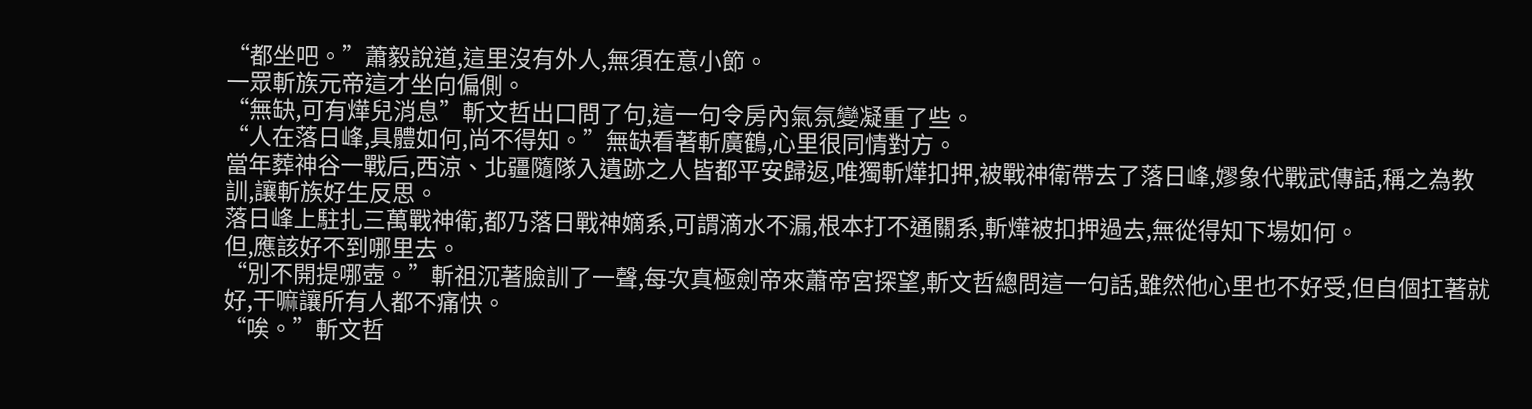“都坐吧。”蕭毅說道,這里沒有外人,無須在意小節。
一眾斬族元帝這才坐向偏側。
“無缺,可有燁兒消息”斬文哲出口問了句,這一句令房內氣氛變凝重了些。
“人在落日峰,具體如何,尚不得知。”無缺看著斬廣鶴,心里很同情對方。
當年葬神谷一戰后,西涼、北疆隨隊入遺跡之人皆都平安歸返,唯獨斬燁扣押,被戰神衛帶去了落日峰,嫪象代戰武傳話,稱之為教訓,讓斬族好生反思。
落日峰上駐扎三萬戰神衛,都乃落日戰神嫡系,可謂滴水不漏,根本打不通關系,斬燁被扣押過去,無從得知下場如何。
但,應該好不到哪里去。
“別不開提哪壺。”斬祖沉著臉訓了一聲,每次真極劍帝來蕭帝宮探望,斬文哲總問這一句話,雖然他心里也不好受,但自個扛著就好,干嘛讓所有人都不痛快。
“唉。”斬文哲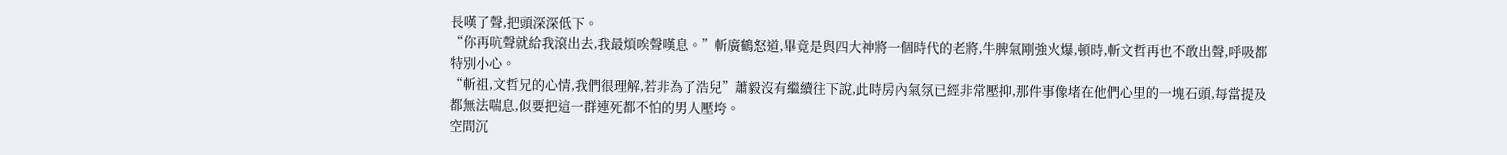長嘆了聲,把頭深深低下。
“你再吭聲就給我滾出去,我最煩唉聲嘆息。”斬廣鶴怒道,畢竟是與四大神將一個時代的老將,牛脾氣剛強火爆,頓時,斬文哲再也不敢出聲,呼吸都特別小心。
“斬祖,文哲兄的心情,我們很理解,若非為了浩兒”蕭毅沒有繼續往下說,此時房內氣氛已經非常壓抑,那件事像堵在他們心里的一塊石頭,每當提及都無法喘息,似要把這一群連死都不怕的男人壓垮。
空間沉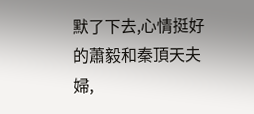默了下去,心情挺好的蕭毅和秦頂天夫婦,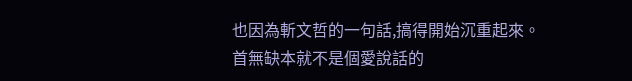也因為斬文哲的一句話,搞得開始沉重起來。
首無缺本就不是個愛說話的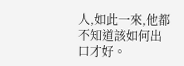人,如此一來,他都不知道該如何出口才好。